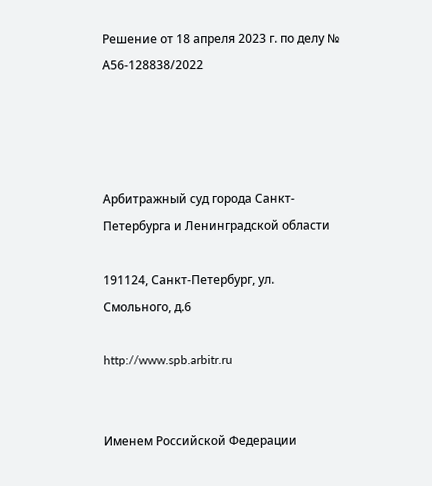Решение от 18 апреля 2023 г. по делу № А56-128838/2022




Арбитражный суд города Санкт-Петербурга и Ленинградской области

191124, Санкт-Петербург, ул. Смольного, д.6

http://www.spb.arbitr.ru


Именем Российской Федерации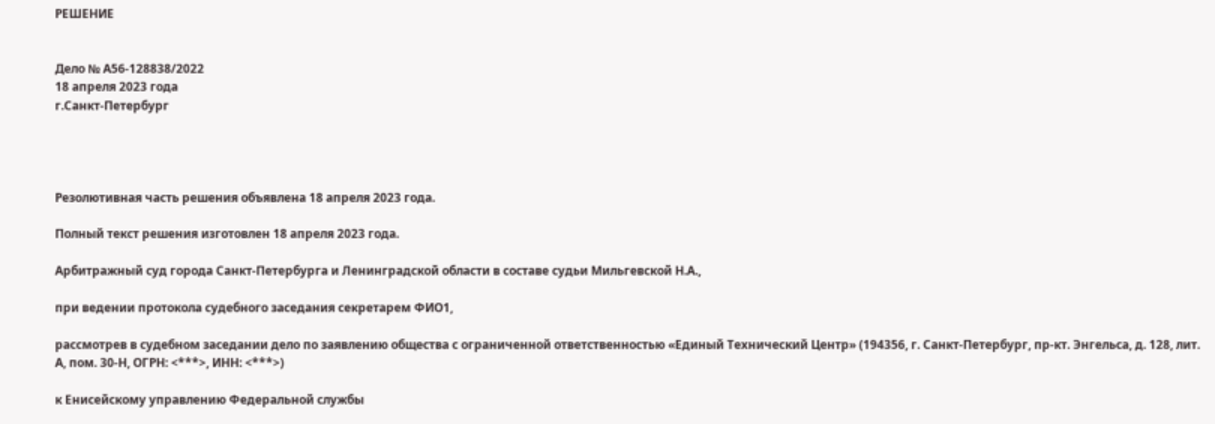РЕШЕНИЕ


Дело № А56-128838/2022
18 апреля 2023 года
г.Санкт-Петербург




Резолютивная часть решения объявлена 18 апреля 2023 года.

Полный текст решения изготовлен 18 апреля 2023 года.

Арбитражный суд города Санкт-Петербурга и Ленинградской области в составе судьи Мильгевской Н.А.,

при ведении протокола судебного заседания секретарем ФИО1,

рассмотрев в судебном заседании дело по заявлению общества с ограниченной ответственностью «Единый Технический Центр» (194356, г. Санкт-Петербург, пр-кт. Энгельса, д. 128, лит. А, пом. 30-Н, ОГРН: <***>, ИНН: <***>)

к Енисейскому управлению Федеральной службы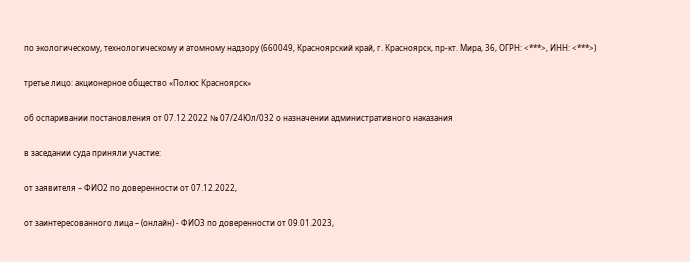по экологическому, технологическому и атомному надзору (660049, Красноярский край, г. Красноярск, пр-кт. Мира, 36, ОГРН: <***>, ИНН: <***>)

третье лицо: акционерное общество «Полюс Красноярск»

об оспаривании постановления от 07.12.2022 № 07/24Юл/032 о назначении административного наказания

в заседании суда приняли участие:

от заявителя – ФИО2 по доверенности от 07.12.2022,

от заинтересованного лица – (онлайн) - ФИО3 по доверенности от 09.01.2023,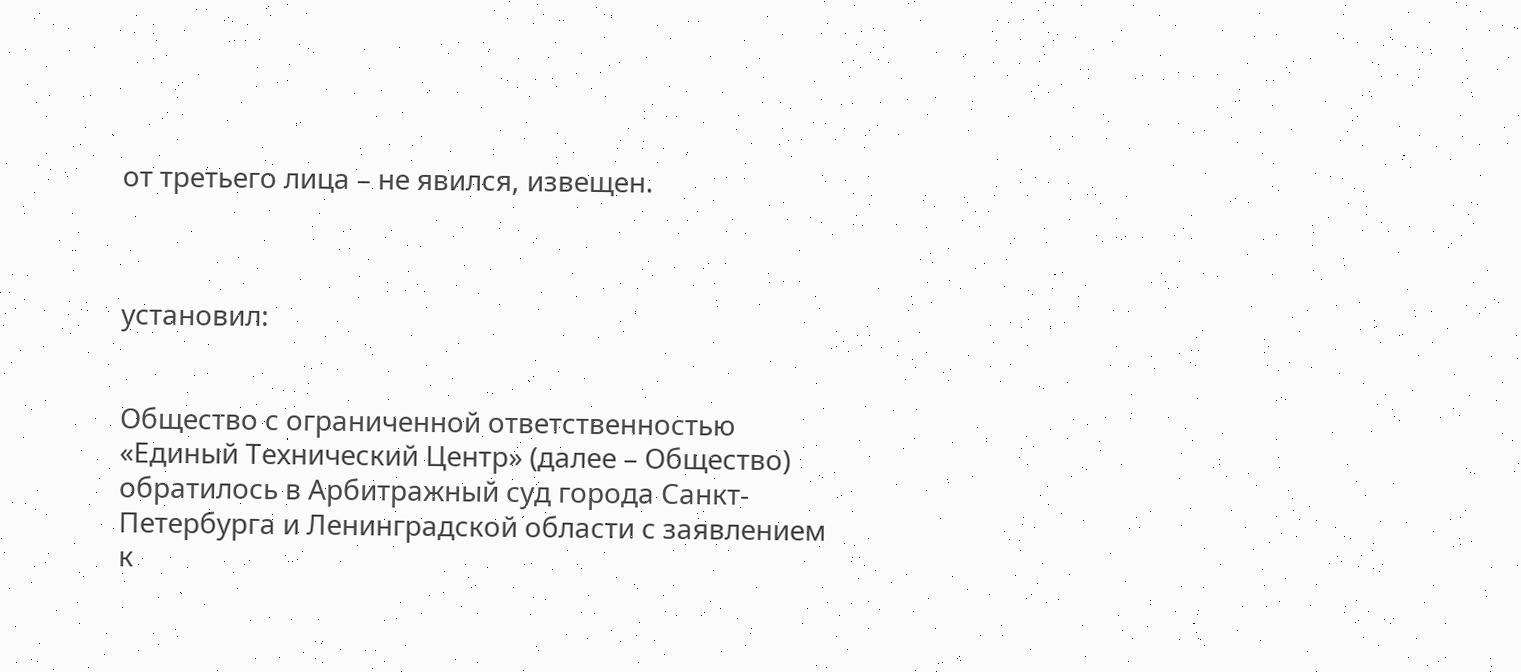от третьего лица – не явился, извещен.



установил:


Общество с ограниченной ответственностью «Единый Технический Центр» (далее – Общество) обратилось в Арбитражный суд города Санкт-Петербурга и Ленинградской области с заявлением к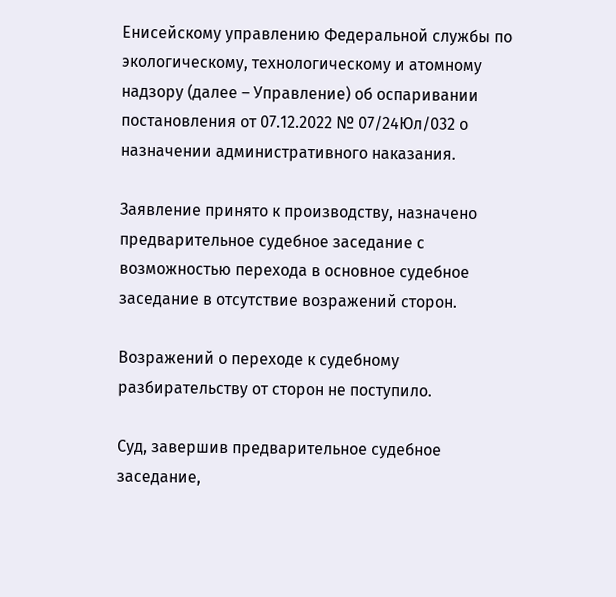Енисейскому управлению Федеральной службы по экологическому, технологическому и атомному надзору (далее – Управление) об оспаривании постановления от 07.12.2022 № 07/24Юл/032 о назначении административного наказания.

Заявление принято к производству, назначено предварительное судебное заседание с возможностью перехода в основное судебное заседание в отсутствие возражений сторон.

Возражений о переходе к судебному разбирательству от сторон не поступило.

Суд, завершив предварительное судебное заседание,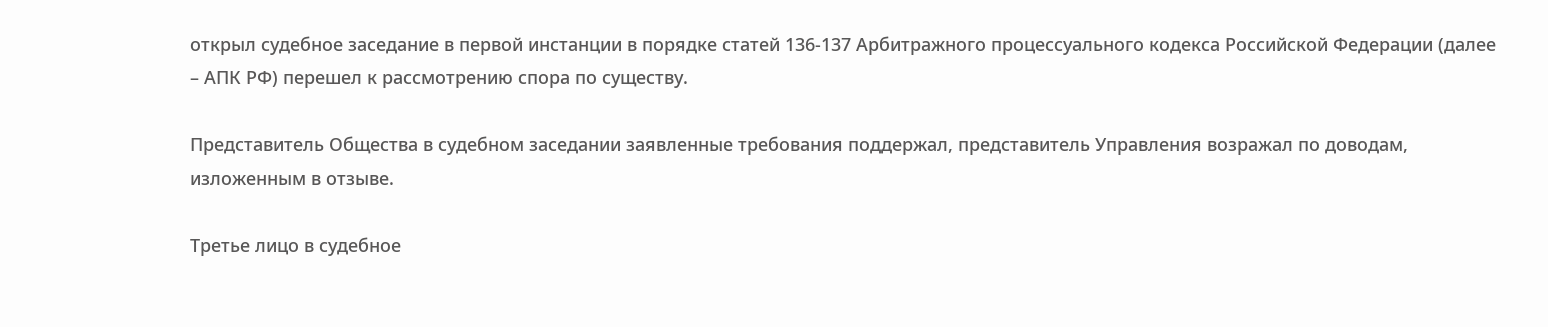открыл судебное заседание в первой инстанции в порядке статей 136-137 Арбитражного процессуального кодекса Российской Федерации (далее – АПК РФ) перешел к рассмотрению спора по существу.

Представитель Общества в судебном заседании заявленные требования поддержал, представитель Управления возражал по доводам, изложенным в отзыве.

Третье лицо в судебное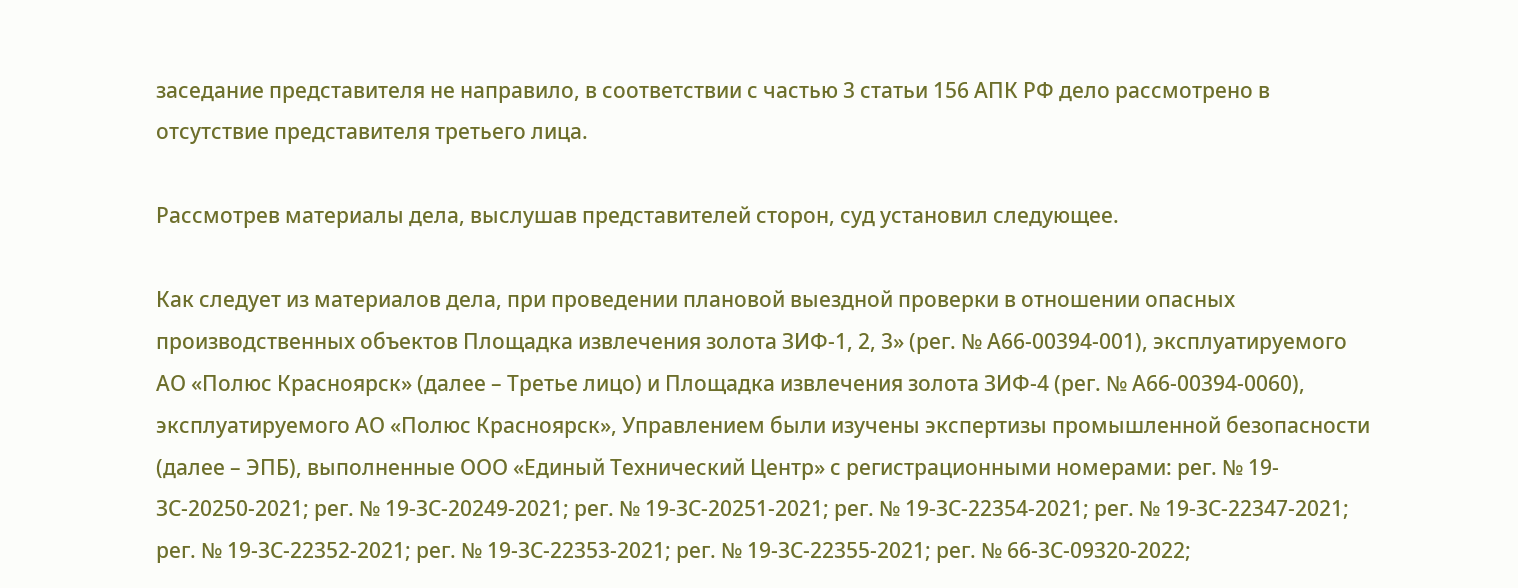заседание представителя не направило, в соответствии с частью 3 статьи 156 АПК РФ дело рассмотрено в отсутствие представителя третьего лица.

Рассмотрев материалы дела, выслушав представителей сторон, суд установил следующее.

Как следует из материалов дела, при проведении плановой выездной проверки в отношении опасных производственных объектов Площадка извлечения золота ЗИФ-1, 2, 3» (рег. № А66-00394-001), эксплуатируемого АО «Полюс Красноярск» (далее – Третье лицо) и Площадка извлечения золота ЗИФ-4 (рег. № А66-00394-0060), эксплуатируемого АО «Полюс Красноярск», Управлением были изучены экспертизы промышленной безопасности (далее – ЭПБ), выполненные ООО «Единый Технический Центр» с регистрационными номерами: рег. № 19-ЗС-20250-2021; рег. № 19-ЗС-20249-2021; рег. № 19-ЗС-20251-2021; рег. № 19-ЗС-22354-2021; рег. № 19-ЗС-22347-2021; рег. № 19-ЗС-22352-2021; рег. № 19-ЗС-22353-2021; рег. № 19-ЗС-22355-2021; рег. № 66-ЗС-09320-2022;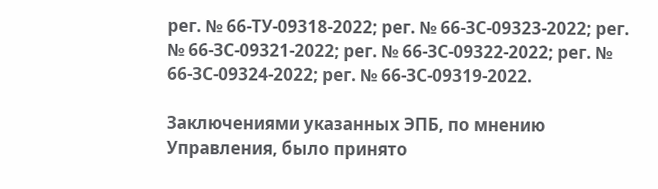рег. № 66-ТУ-09318-2022; рег. № 66-ЗС-09323-2022; рег. № 66-ЗС-09321-2022; рег. № 66-ЗС-09322-2022; рег. № 66-ЗС-09324-2022; рег. № 66-ЗС-09319-2022.

Заключениями указанных ЭПБ, по мнению Управления, было принято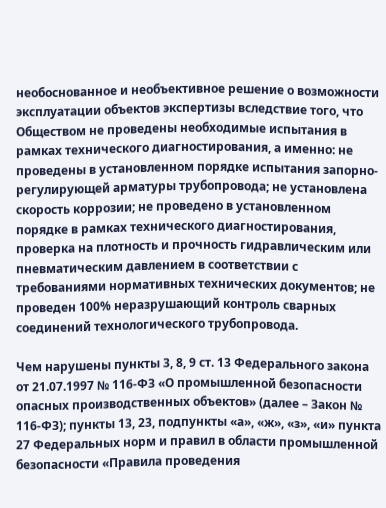необоснованное и необъективное решение о возможности эксплуатации объектов экспертизы вследствие того, что Обществом не проведены необходимые испытания в рамках технического диагностирования, а именно: не проведены в установленном порядке испытания запорно-регулирующей арматуры трубопровода; не установлена скорость коррозии; не проведено в установленном порядке в рамках технического диагностирования, проверка на плотность и прочность гидравлическим или пневматическим давлением в соответствии с требованиями нормативных технических документов; не проведен 100% неразрушающий контроль сварных соединений технологического трубопровода.

Чем нарушены пункты 3, 8, 9 ст. 13 Федерального закона от 21.07.1997 № 116-ФЗ «О промышленной безопасности опасных производственных объектов» (далее – Закон № 116-ФЗ); пункты 13, 23, подпункты «а», «ж», «з», «и» пункта 27 Федеральных норм и правил в области промышленной безопасности «Правила проведения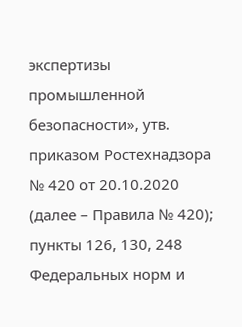экспертизы промышленной безопасности», утв. приказом Ростехнадзора № 420 от 20.10.2020 (далее – Правила № 420); пункты 126, 130, 248 Федеральных норм и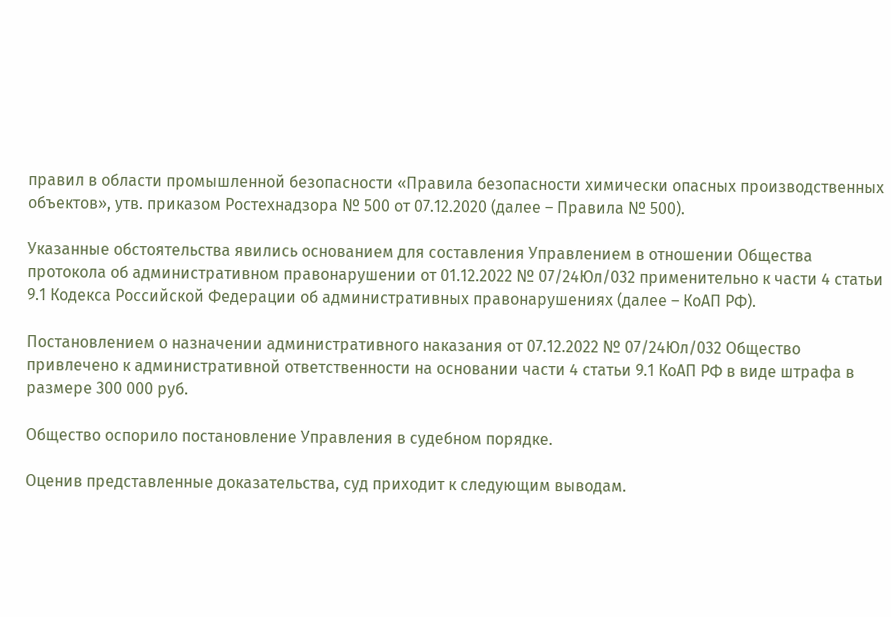правил в области промышленной безопасности «Правила безопасности химически опасных производственных объектов», утв. приказом Ростехнадзора № 500 от 07.12.2020 (далее – Правила № 500).

Указанные обстоятельства явились основанием для составления Управлением в отношении Общества протокола об административном правонарушении от 01.12.2022 № 07/24Юл/032 применительно к части 4 статьи 9.1 Кодекса Российской Федерации об административных правонарушениях (далее – КоАП РФ).

Постановлением о назначении административного наказания от 07.12.2022 № 07/24Юл/032 Общество привлечено к административной ответственности на основании части 4 статьи 9.1 КоАП РФ в виде штрафа в размере 300 000 руб.

Общество оспорило постановление Управления в судебном порядке.

Оценив представленные доказательства, суд приходит к следующим выводам.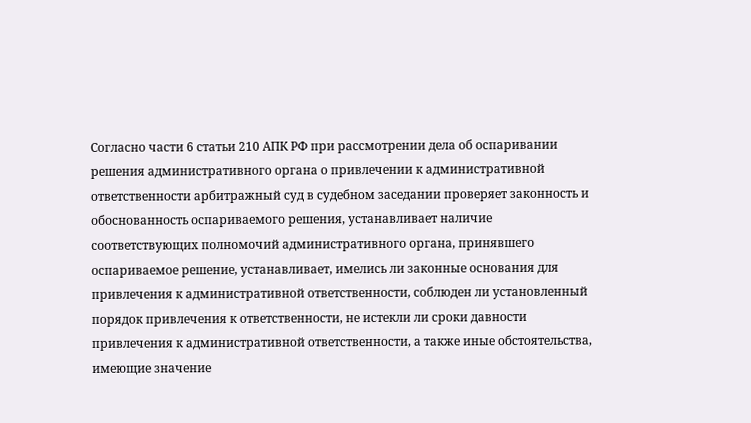Согласно части 6 статьи 210 АПК РФ при рассмотрении дела об оспаривании решения административного органа о привлечении к административной ответственности арбитражный суд в судебном заседании проверяет законность и обоснованность оспариваемого решения, устанавливает наличие соответствующих полномочий административного органа, принявшего оспариваемое решение, устанавливает, имелись ли законные основания для привлечения к административной ответственности, соблюден ли установленный порядок привлечения к ответственности, не истекли ли сроки давности привлечения к административной ответственности, а также иные обстоятельства, имеющие значение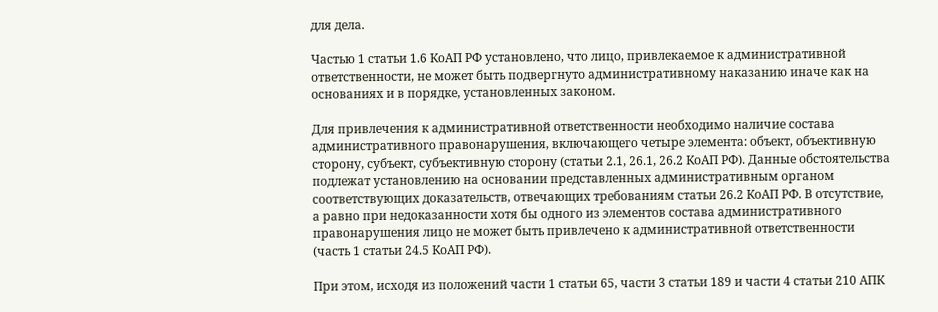для дела.

Частью 1 статьи 1.6 КоАП РФ установлено, что лицо, привлекаемое к административной ответственности, не может быть подвергнуто административному наказанию иначе как на основаниях и в порядке, установленных законом.

Для привлечения к административной ответственности необходимо наличие состава административного правонарушения, включающего четыре элемента: объект, объективную сторону, субъект, субъективную сторону (статьи 2.1, 26.1, 26.2 КоАП РФ). Данные обстоятельства подлежат установлению на основании представленных административным органом соответствующих доказательств, отвечающих требованиям статьи 26.2 КоАП РФ. В отсутствие, а равно при недоказанности хотя бы одного из элементов состава административного правонарушения лицо не может быть привлечено к административной ответственности (часть 1 статьи 24.5 КоАП РФ).

При этом, исходя из положений части 1 статьи 65, части 3 статьи 189 и части 4 статьи 210 АПК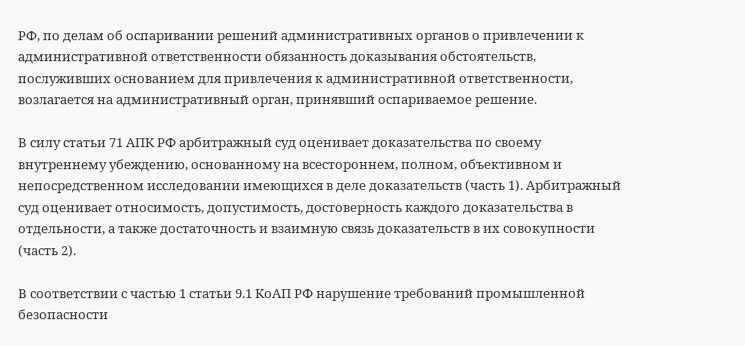РФ, по делам об оспаривании решений административных органов о привлечении к административной ответственности обязанность доказывания обстоятельств, послуживших основанием для привлечения к административной ответственности, возлагается на административный орган, принявший оспариваемое решение.

В силу статьи 71 АПК РФ арбитражный суд оценивает доказательства по своему внутреннему убеждению, основанному на всестороннем, полном, объективном и непосредственном исследовании имеющихся в деле доказательств (часть 1). Арбитражный суд оценивает относимость, допустимость, достоверность каждого доказательства в отдельности, а также достаточность и взаимную связь доказательств в их совокупности (часть 2).

В соответствии с частью 1 статьи 9.1 КоАП РФ нарушение требований промышленной безопасности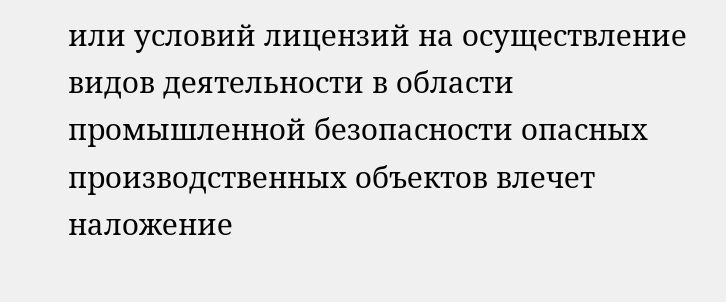или условий лицензий на осуществление видов деятельности в области промышленной безопасности опасных производственных объектов влечет наложение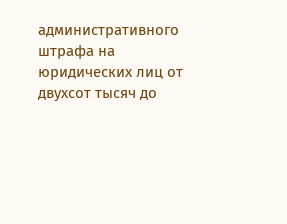административного штрафа на юридических лиц от двухсот тысяч до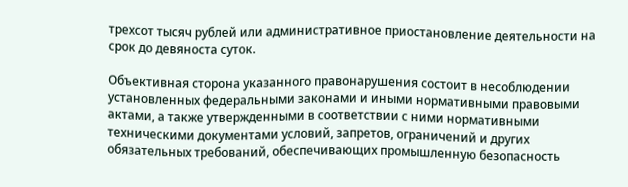трехсот тысяч рублей или административное приостановление деятельности на срок до девяноста суток.

Объективная сторона указанного правонарушения состоит в несоблюдении установленных федеральными законами и иными нормативными правовыми актами, а также утвержденными в соответствии с ними нормативными техническими документами условий, запретов, ограничений и других обязательных требований, обеспечивающих промышленную безопасность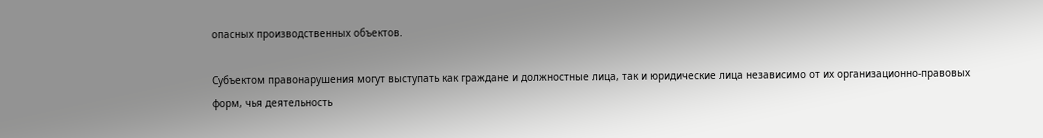опасных производственных объектов.

Субъектом правонарушения могут выступать как граждане и должностные лица, так и юридические лица независимо от их организационно-правовых форм, чья деятельность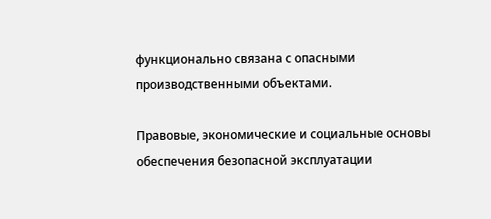функционально связана с опасными производственными объектами.

Правовые, экономические и социальные основы обеспечения безопасной эксплуатации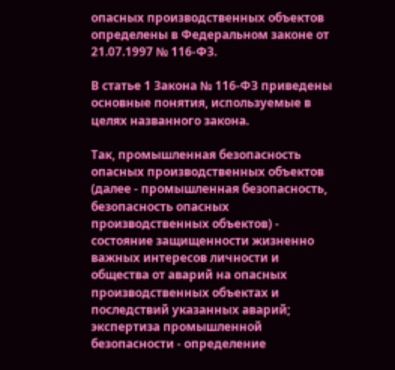опасных производственных объектов определены в Федеральном законе от 21.07.1997 № 116-ФЗ.

В статье 1 Закона № 116-ФЗ приведены основные понятия, используемые в целях названного закона.

Так, промышленная безопасность опасных производственных объектов (далее - промышленная безопасность, безопасность опасных производственных объектов) - состояние защищенности жизненно важных интересов личности и общества от аварий на опасных производственных объектах и последствий указанных аварий; экспертиза промышленной безопасности - определение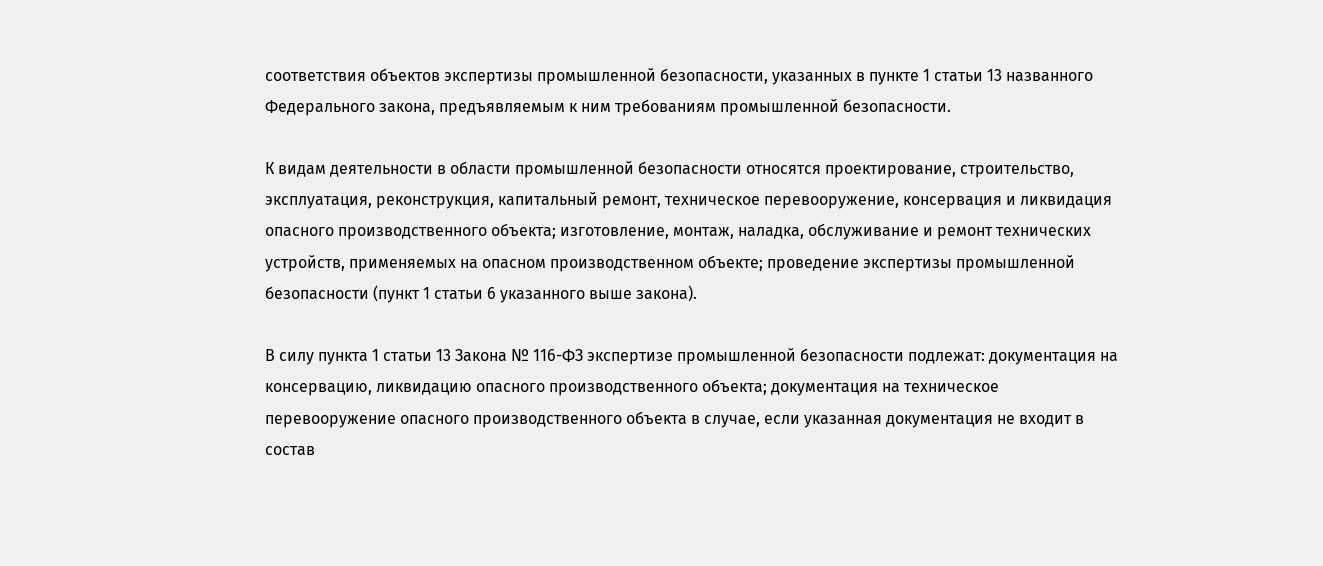соответствия объектов экспертизы промышленной безопасности, указанных в пункте 1 статьи 13 названного Федерального закона, предъявляемым к ним требованиям промышленной безопасности.

К видам деятельности в области промышленной безопасности относятся проектирование, строительство, эксплуатация, реконструкция, капитальный ремонт, техническое перевооружение, консервация и ликвидация опасного производственного объекта; изготовление, монтаж, наладка, обслуживание и ремонт технических устройств, применяемых на опасном производственном объекте; проведение экспертизы промышленной безопасности (пункт 1 статьи 6 указанного выше закона).

В силу пункта 1 статьи 13 Закона № 116-ФЗ экспертизе промышленной безопасности подлежат: документация на консервацию, ликвидацию опасного производственного объекта; документация на техническое перевооружение опасного производственного объекта в случае, если указанная документация не входит в состав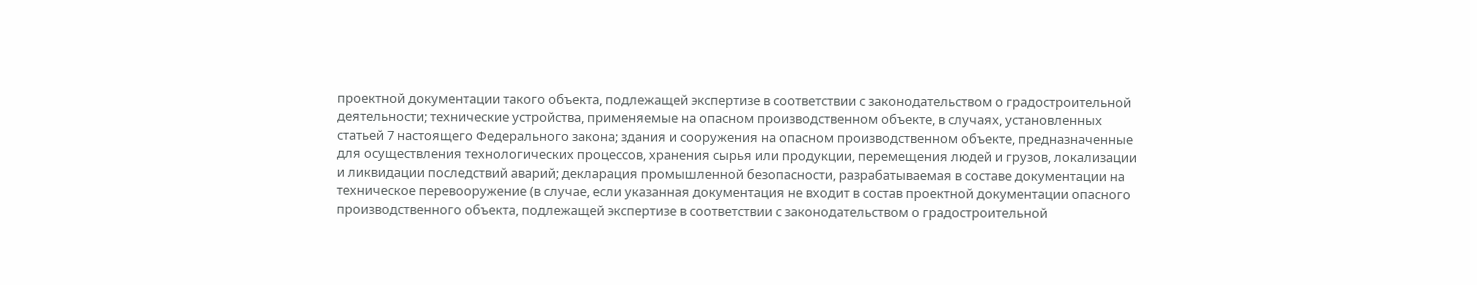проектной документации такого объекта, подлежащей экспертизе в соответствии с законодательством о градостроительной деятельности; технические устройства, применяемые на опасном производственном объекте, в случаях, установленных статьей 7 настоящего Федерального закона; здания и сооружения на опасном производственном объекте, предназначенные для осуществления технологических процессов, хранения сырья или продукции, перемещения людей и грузов, локализации и ликвидации последствий аварий; декларация промышленной безопасности, разрабатываемая в составе документации на техническое перевооружение (в случае, если указанная документация не входит в состав проектной документации опасного производственного объекта, подлежащей экспертизе в соответствии с законодательством о градостроительной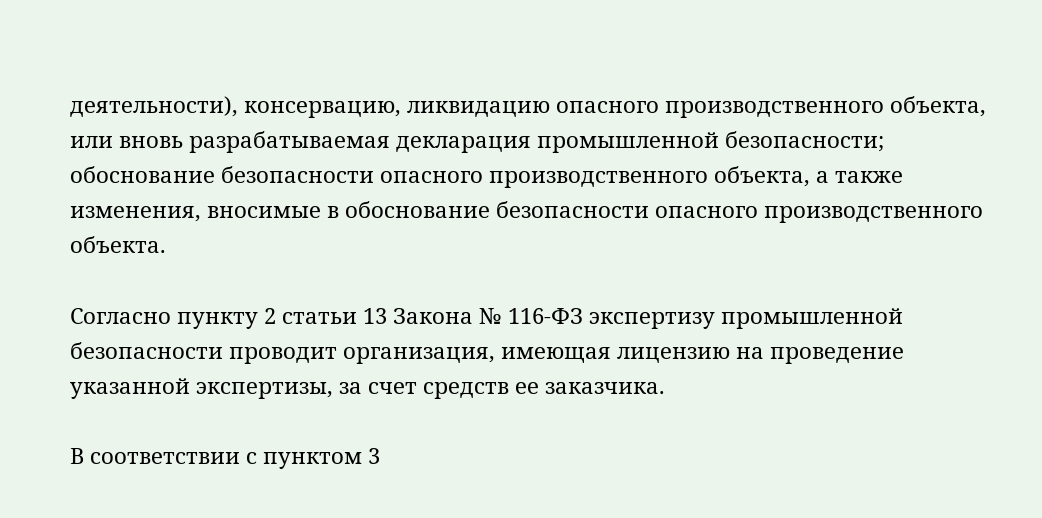деятельности), консервацию, ликвидацию опасного производственного объекта, или вновь разрабатываемая декларация промышленной безопасности; обоснование безопасности опасного производственного объекта, а также изменения, вносимые в обоснование безопасности опасного производственного объекта.

Согласно пункту 2 статьи 13 Закона № 116-ФЗ экспертизу промышленной безопасности проводит организация, имеющая лицензию на проведение указанной экспертизы, за счет средств ее заказчика.

В соответствии с пунктом 3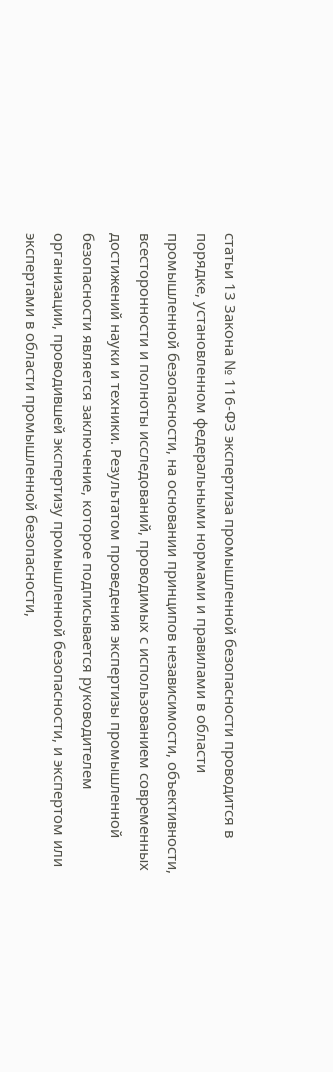статьи 13 Закона № 116-ФЗ экспертиза промышленной безопасности проводится в порядке, установленном федеральными нормами и правилами в области промышленной безопасности, на основании принципов независимости, объективности, всесторонности и полноты исследований, проводимых с использованием современных достижений науки и техники. Результатом проведения экспертизы промышленной безопасности является заключение, которое подписывается руководителем организации, проводившей экспертизу промышленной безопасности, и экспертом или экспертами в области промышленной безопасности,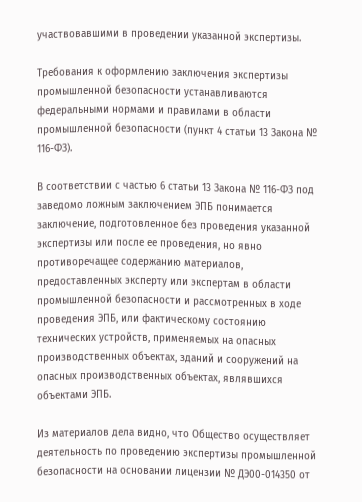участвовавшими в проведении указанной экспертизы.

Требования к оформлению заключения экспертизы промышленной безопасности устанавливаются федеральными нормами и правилами в области промышленной безопасности (пункт 4 статьи 13 Закона № 116-ФЗ).

В соответствии с частью 6 статьи 13 Закона № 116-ФЗ под заведомо ложным заключением ЭПБ понимается заключение, подготовленное без проведения указанной экспертизы или после ее проведения, но явно противоречащее содержанию материалов, предоставленных эксперту или экспертам в области промышленной безопасности и рассмотренных в ходе проведения ЭПБ, или фактическому состоянию технических устройств, применяемых на опасных производственных объектах, зданий и сооружений на опасных производственных объектах, являвшихся объектами ЭПБ.

Из материалов дела видно, что Общество осуществляет деятельность по проведению экспертизы промышленной безопасности на основании лицензии № ДЭ00-014350 от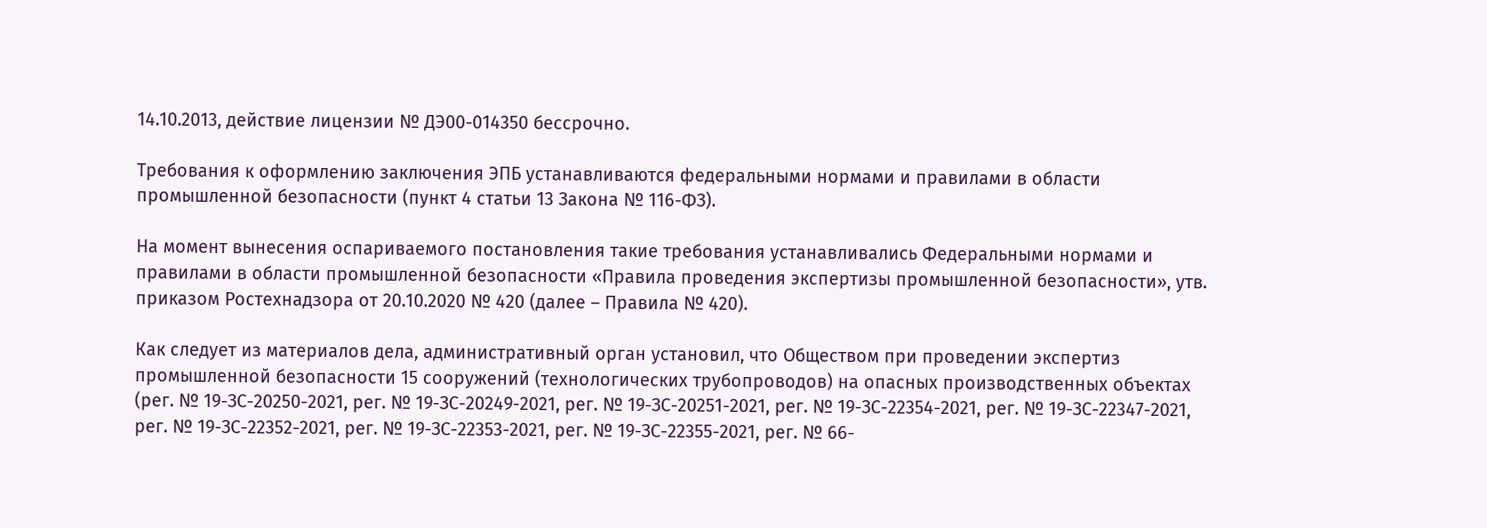14.10.2013, действие лицензии № ДЭ00-014350 бессрочно.

Требования к оформлению заключения ЭПБ устанавливаются федеральными нормами и правилами в области промышленной безопасности (пункт 4 статьи 13 Закона № 116-ФЗ).

На момент вынесения оспариваемого постановления такие требования устанавливались Федеральными нормами и правилами в области промышленной безопасности «Правила проведения экспертизы промышленной безопасности», утв. приказом Ростехнадзора от 20.10.2020 № 420 (далее – Правила № 420).

Как следует из материалов дела, административный орган установил, что Обществом при проведении экспертиз промышленной безопасности 15 сооружений (технологических трубопроводов) на опасных производственных объектах (рег. № 19-ЗС-20250-2021, рег. № 19-ЗС-20249-2021, рег. № 19-ЗС-20251-2021, рег. № 19-ЗС-22354-2021, рег. № 19-ЗС-22347-2021, рег. № 19-ЗС-22352-2021, рег. № 19-ЗС-22353-2021, рег. № 19-ЗС-22355-2021, рег. № 66-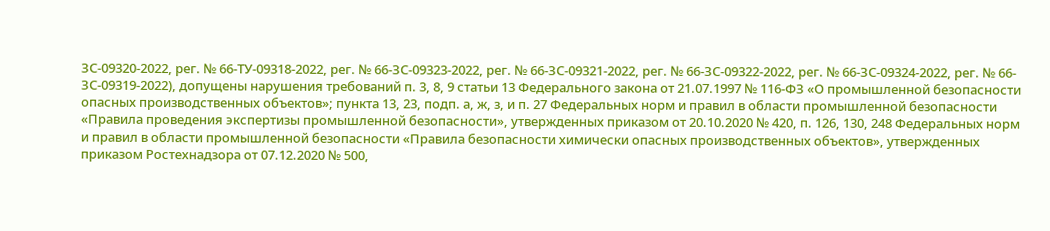ЗС-09320-2022, рег. № 66-ТУ-09318-2022, рег. № 66-ЗС-09323-2022, рег. № 66-ЗС-09321-2022, рег. № 66-ЗС-09322-2022, рег. № 66-ЗС-09324-2022, рег. № 66-ЗС-09319-2022), допущены нарушения требований п. 3, 8, 9 статьи 13 Федерального закона от 21.07.1997 № 116-ФЗ «О промышленной безопасности опасных производственных объектов»; пункта 13, 23, подп. а, ж, з, и п. 27 Федеральных норм и правил в области промышленной безопасности «Правила проведения экспертизы промышленной безопасности», утвержденных приказом от 20.10.2020 № 420, п. 126, 130, 248 Федеральных норм и правил в области промышленной безопасности «Правила безопасности химически опасных производственных объектов», утвержденных приказом Ростехнадзора от 07.12.2020 № 500,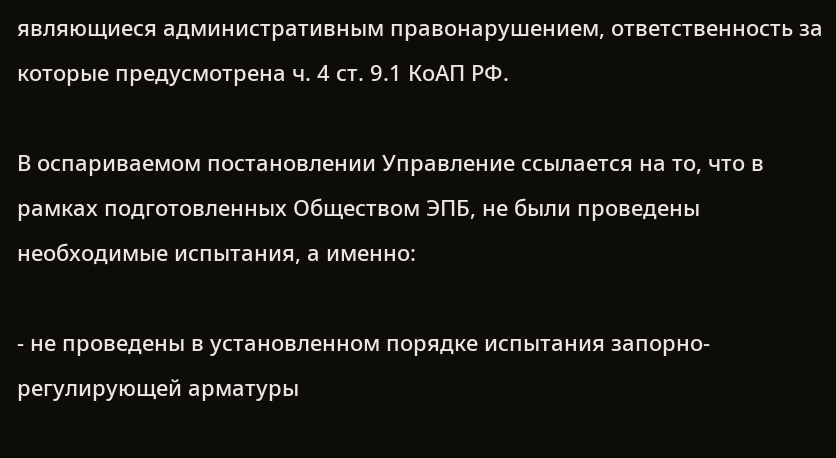являющиеся административным правонарушением, ответственность за которые предусмотрена ч. 4 ст. 9.1 КоАП РФ.

В оспариваемом постановлении Управление ссылается на то, что в рамках подготовленных Обществом ЭПБ, не были проведены необходимые испытания, а именно:

- не проведены в установленном порядке испытания запорно-регулирующей арматуры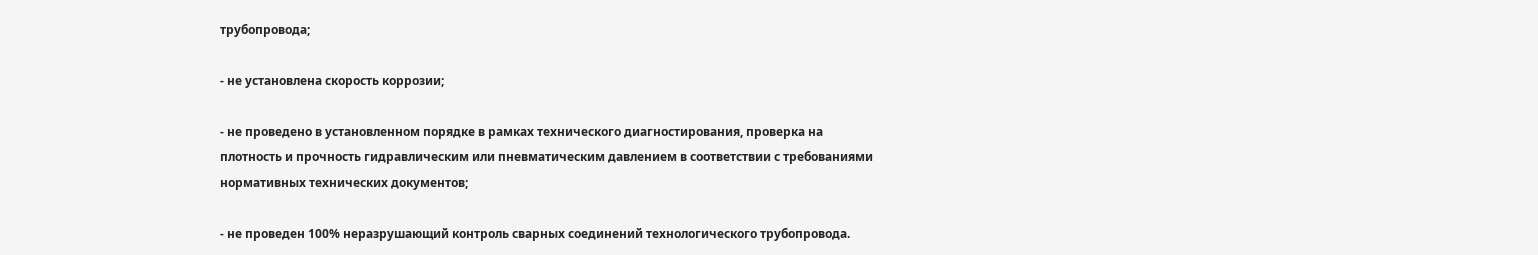трубопровода;

- не установлена скорость коррозии;

- не проведено в установленном порядке в рамках технического диагностирования, проверка на плотность и прочность гидравлическим или пневматическим давлением в соответствии с требованиями нормативных технических документов;

- не проведен 100% неразрушающий контроль сварных соединений технологического трубопровода.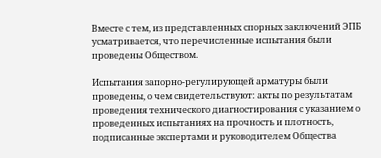Вместе с тем, из представленных спорных заключений ЭПБ усматривается, что перечисленные испытания были проведены Обществом.

Испытания запорно-регулирующей арматуры были проведены, о чем свидетельствуют: акты по результатам проведения технического диагностирования с указанием о проведенных испытаниях на прочность и плотность, подписанные экспертами и руководителем Общества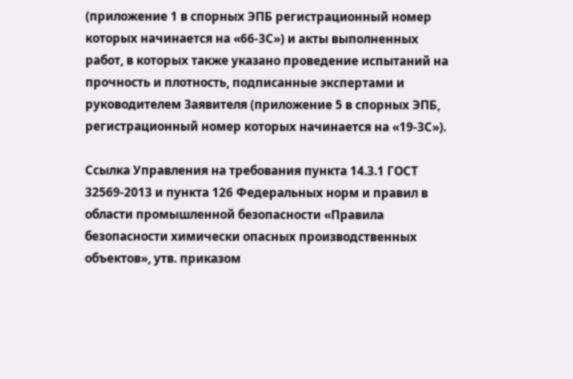(приложение 1 в спорных ЭПБ регистрационный номер которых начинается на «66-ЗС») и акты выполненных работ, в которых также указано проведение испытаний на прочность и плотность, подписанные экспертами и руководителем Заявителя (приложение 5 в спорных ЭПБ, регистрационный номер которых начинается на «19-ЗС»).

Ссылка Управления на требования пункта 14.3.1 ГОСТ 32569-2013 и пункта 126 Федеральных норм и правил в области промышленной безопасности «Правила безопасности химически опасных производственных объектов», утв. приказом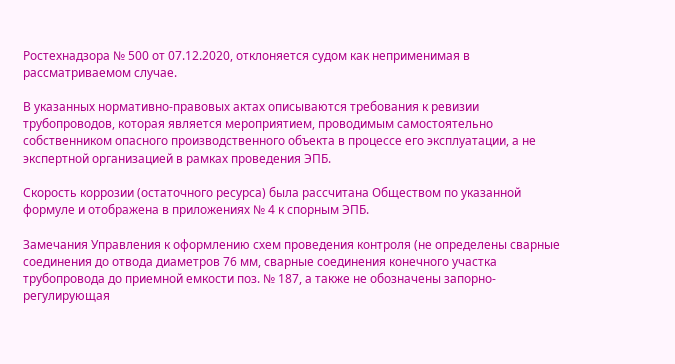Ростехнадзора № 500 от 07.12.2020, отклоняется судом как неприменимая в рассматриваемом случае.

В указанных нормативно-правовых актах описываются требования к ревизии трубопроводов, которая является мероприятием, проводимым самостоятельно собственником опасного производственного объекта в процессе его эксплуатации, а не экспертной организацией в рамках проведения ЭПБ.

Скорость коррозии (остаточного ресурса) была рассчитана Обществом по указанной формуле и отображена в приложениях № 4 к спорным ЭПБ.

Замечания Управления к оформлению схем проведения контроля (не определены сварные соединения до отвода диаметров 76 мм, сварные соединения конечного участка трубопровода до приемной емкости поз. № 187, а также не обозначены запорно-регулирующая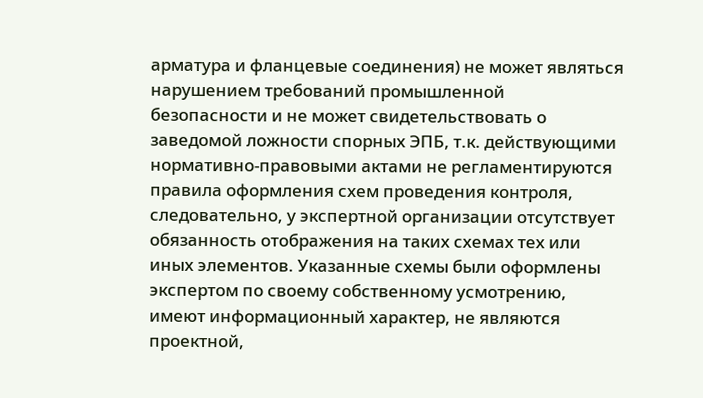арматура и фланцевые соединения) не может являться нарушением требований промышленной безопасности и не может свидетельствовать о заведомой ложности спорных ЭПБ, т.к. действующими нормативно-правовыми актами не регламентируются правила оформления схем проведения контроля, следовательно, у экспертной организации отсутствует обязанность отображения на таких схемах тех или иных элементов. Указанные схемы были оформлены экспертом по своему собственному усмотрению, имеют информационный характер, не являются проектной,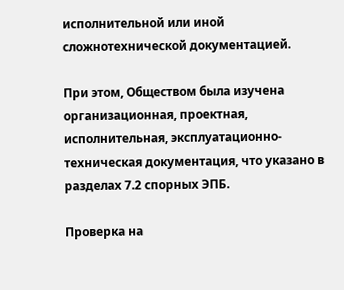исполнительной или иной сложнотехнической документацией.

При этом, Обществом была изучена организационная, проектная, исполнительная, эксплуатационно-техническая документация, что указано в разделах 7.2 спорных ЭПБ.

Проверка на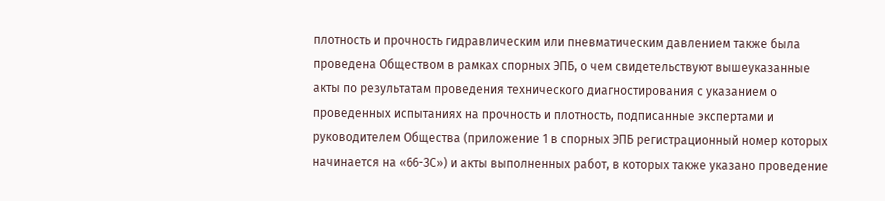плотность и прочность гидравлическим или пневматическим давлением также была проведена Обществом в рамках спорных ЭПБ, о чем свидетельствуют вышеуказанные акты по результатам проведения технического диагностирования с указанием о проведенных испытаниях на прочность и плотность, подписанные экспертами и руководителем Общества (приложение 1 в спорных ЭПБ регистрационный номер которых начинается на «66-ЗС») и акты выполненных работ, в которых также указано проведение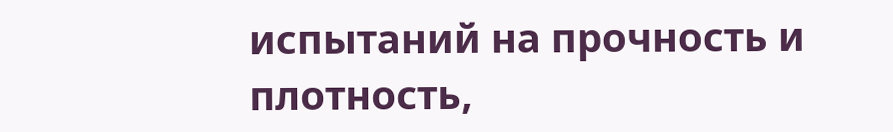испытаний на прочность и плотность,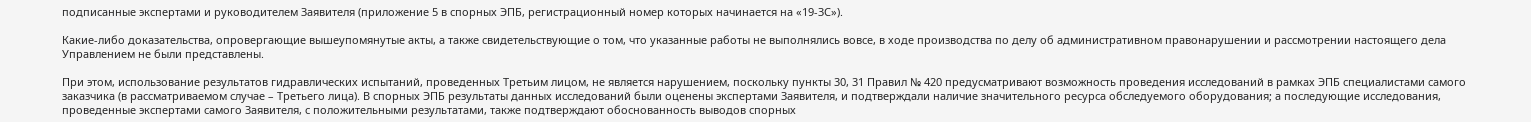подписанные экспертами и руководителем Заявителя (приложение 5 в спорных ЭПБ, регистрационный номер которых начинается на «19-ЗС»).

Какие-либо доказательства, опровергающие вышеупомянутые акты, а также свидетельствующие о том, что указанные работы не выполнялись вовсе, в ходе производства по делу об административном правонарушении и рассмотрении настоящего дела Управлением не были представлены.

При этом, использование результатов гидравлических испытаний, проведенных Третьим лицом, не является нарушением, поскольку пункты 30, 31 Правил № 420 предусматривают возможность проведения исследований в рамках ЭПБ специалистами самого заказчика (в рассматриваемом случае – Третьего лица). В спорных ЭПБ результаты данных исследований были оценены экспертами Заявителя, и подтверждали наличие значительного ресурса обследуемого оборудования; а последующие исследования, проведенные экспертами самого Заявителя, с положительными результатами, также подтверждают обоснованность выводов спорных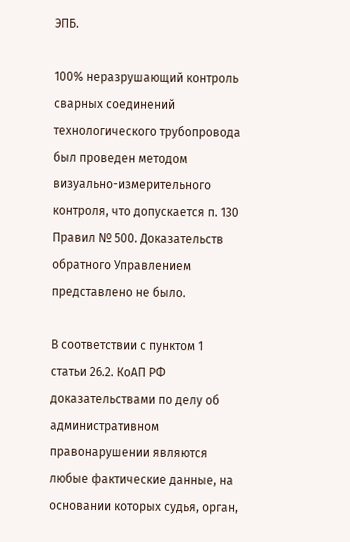ЭПБ.

100% неразрушающий контроль сварных соединений технологического трубопровода был проведен методом визуально-измерительного контроля, что допускается п. 130 Правил № 500. Доказательств обратного Управлением представлено не было.

В соответствии с пунктом 1 статьи 26.2. КоАП РФ доказательствами по делу об административном правонарушении являются любые фактические данные, на основании которых судья, орган,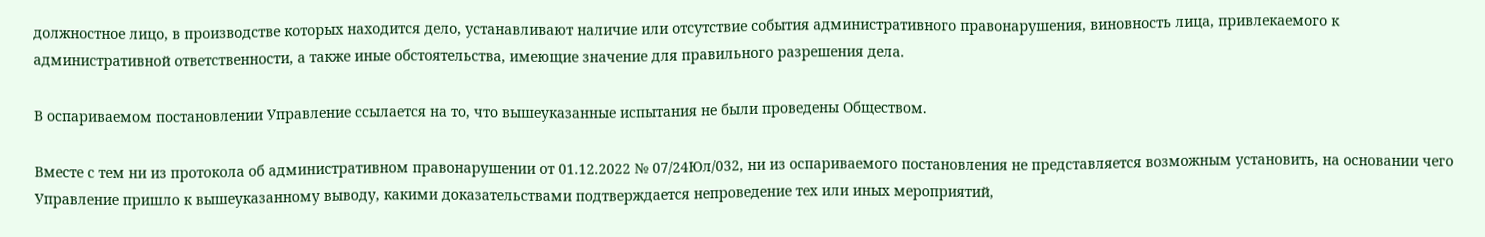должностное лицо, в производстве которых находится дело, устанавливают наличие или отсутствие события административного правонарушения, виновность лица, привлекаемого к административной ответственности, а также иные обстоятельства, имеющие значение для правильного разрешения дела.

В оспариваемом постановлении Управление ссылается на то, что вышеуказанные испытания не были проведены Обществом.

Вместе с тем ни из протокола об административном правонарушении от 01.12.2022 № 07/24Юл/032, ни из оспариваемого постановления не представляется возможным установить, на основании чего Управление пришло к вышеуказанному выводу, какими доказательствами подтверждается непроведение тех или иных мероприятий,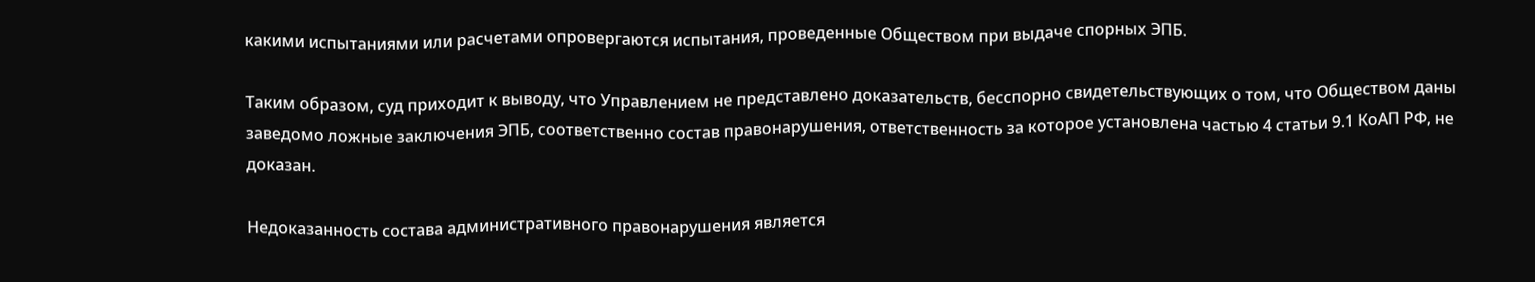какими испытаниями или расчетами опровергаются испытания, проведенные Обществом при выдаче спорных ЭПБ.

Таким образом, суд приходит к выводу, что Управлением не представлено доказательств, бесспорно свидетельствующих о том, что Обществом даны заведомо ложные заключения ЭПБ, соответственно состав правонарушения, ответственность за которое установлена частью 4 статьи 9.1 КоАП РФ, не доказан.

Недоказанность состава административного правонарушения является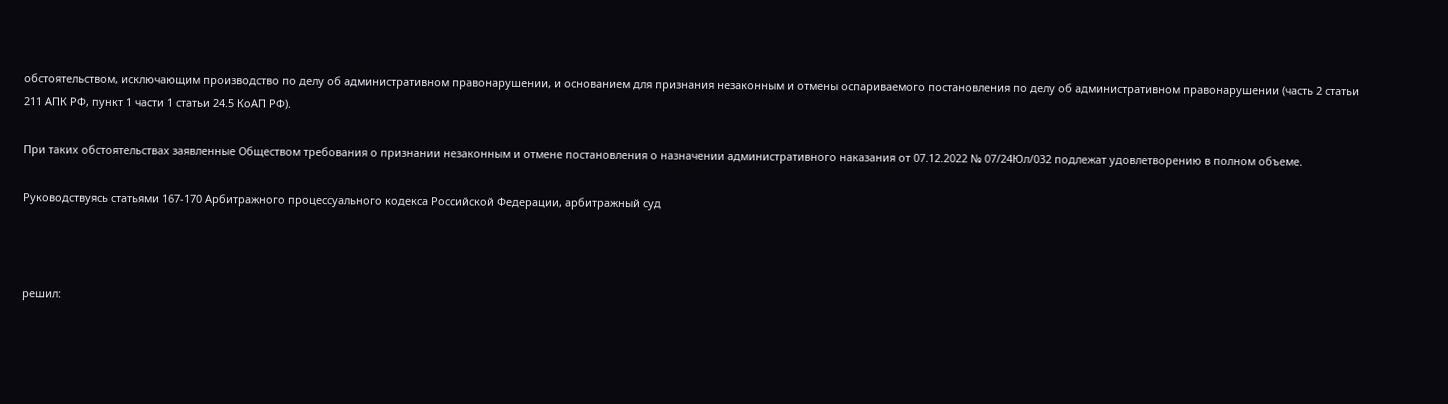обстоятельством, исключающим производство по делу об административном правонарушении, и основанием для признания незаконным и отмены оспариваемого постановления по делу об административном правонарушении (часть 2 статьи 211 АПК РФ, пункт 1 части 1 статьи 24.5 КоАП РФ).

При таких обстоятельствах заявленные Обществом требования о признании незаконным и отмене постановления о назначении административного наказания от 07.12.2022 № 07/24Юл/032 подлежат удовлетворению в полном объеме.

Руководствуясь статьями 167-170 Арбитражного процессуального кодекса Российской Федерации, арбитражный суд



решил: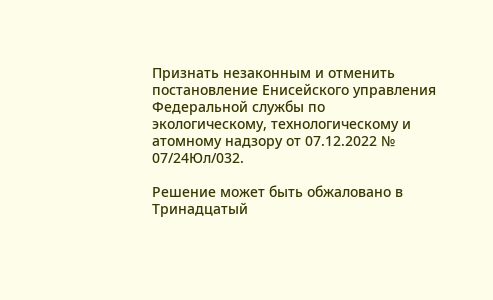Признать незаконным и отменить постановление Енисейского управления Федеральной службы по экологическому, технологическому и атомному надзору от 07.12.2022 № 07/24Юл/032.

Решение может быть обжаловано в Тринадцатый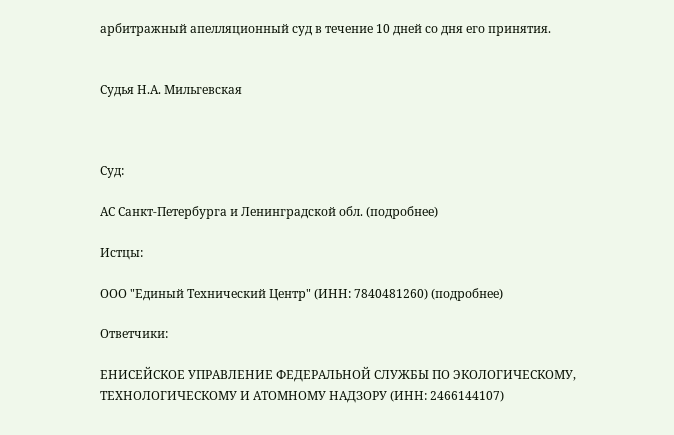арбитражный апелляционный суд в течение 10 дней со дня его принятия.


Судья Н.А. Мильгевская



Суд:

АС Санкт-Петербурга и Ленинградской обл. (подробнее)

Истцы:

ООО "Единый Технический Центр" (ИНН: 7840481260) (подробнее)

Ответчики:

ЕНИСЕЙСКОЕ УПРАВЛЕНИЕ ФЕДЕРАЛЬНОЙ СЛУЖБЫ ПО ЭКОЛОГИЧЕСКОМУ, ТЕХНОЛОГИЧЕСКОМУ И АТОМНОМУ НАДЗОРУ (ИНН: 2466144107)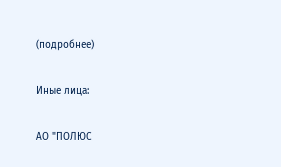(подробнее)

Иные лица:

АО "ПОЛЮС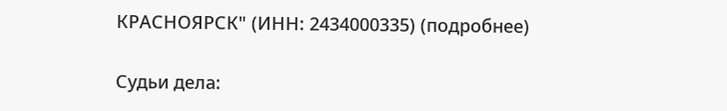КРАСНОЯРСК" (ИНН: 2434000335) (подробнее)

Судьи дела: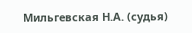Мильгевская Н.А. (судья)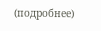(подробнее)